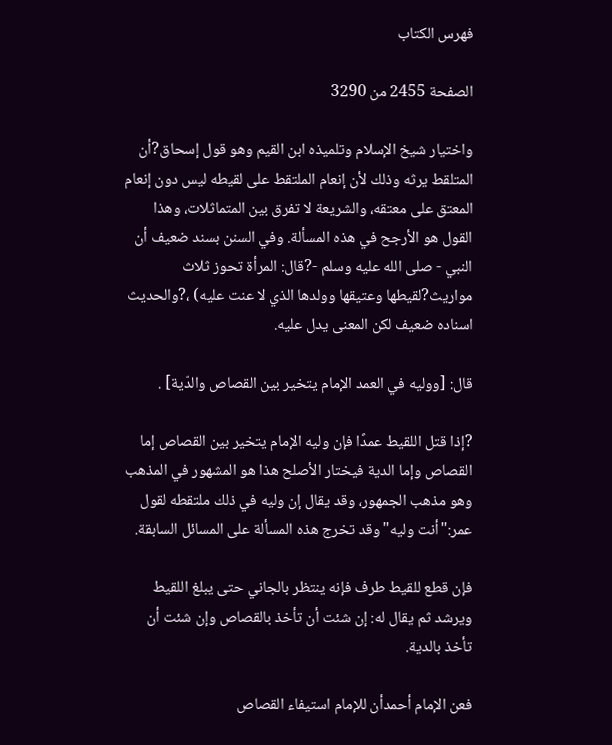فهرس الكتاب

الصفحة 2455 من 3290

واختيار شيخ الإسلام وتلميذه ابن القيم وهو قول إسحاق?أن المتلقط يرثه وذلك لأن إنعام الملتقط على لقيطه ليس دون إنعام المعتق على معتقه، والشريعة لا تفرق بين المتماثلات، وهذا القول هو الأرجح في هذه المسألة. وفي السنن بسند ضعيف أن النبي - صلى الله عليه وسلم -?قال: المرأة تحوز ثلاث مواريث?لقيطها وعتيقها وولدها الذي لا عنت عليه) ،?والحديث اسناده ضعيف لكن المعنى يدل عليه.

قال: [ووليه في العمد الإمام يتخير بين القصاص والدّية] .

?إذا قتل اللقيط عمدًا فإن وليه الإمام يتخير بين القصاص إما القصاص وإما الدية فيختار الأصلح هذا هو المشهور في المذهب وهو مذهب الجمهور، وقد يقال إن وليه في ذلك ملتقطه لقول عمر:"أنت وليه"وقد تخرج هذه المسألة على المسائل السابقة.

فإن قطع للقيط طرف فإنه ينتظر بالجاني حتى يبلغ اللقيط ويرشد ثم يقال له: إن شئت أن تأخذ بالقصاص وإن شئت أن تأخذ بالدية.

فعن الإمام أحمدأن للإمام استيفاء القصاص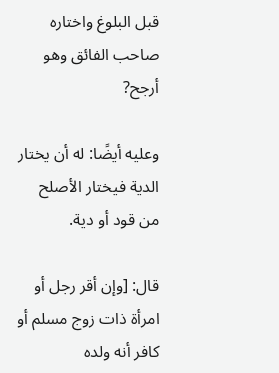قبل البلوغ واختاره صاحب الفائق وهو أرجح?

وعليه أيضًا: له أن يختار الدية فيختار الأصلح من قود أو دية.

قال: [وإن أقر رجل أو امرأة ذات زوج مسلم أو كافر أنه ولده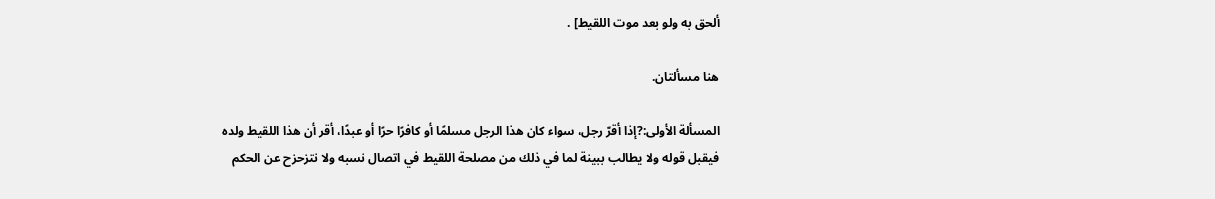ألحق به ولو بعد موت اللقيط] .

هنا مسألتان.

المسألة الأولى:?إذا أقرّ رجل، سواء كان هذا الرجل مسلمًا أو كافرًا حرًا أو عبدًا، أقر أن هذا اللقيط ولده فيقبل قوله ولا يطالب ببينة لما في ذلك من مصلحة اللقيط في اتصال نسبه ولا نتزحزح عن الحكم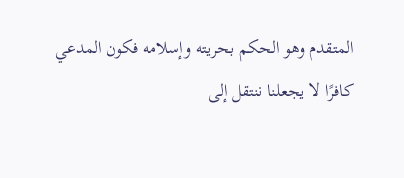المتقدم وهو الحكم بحريته وإسلامه فكون المدعي كافرًا لا يجعلنا ننتقل إلى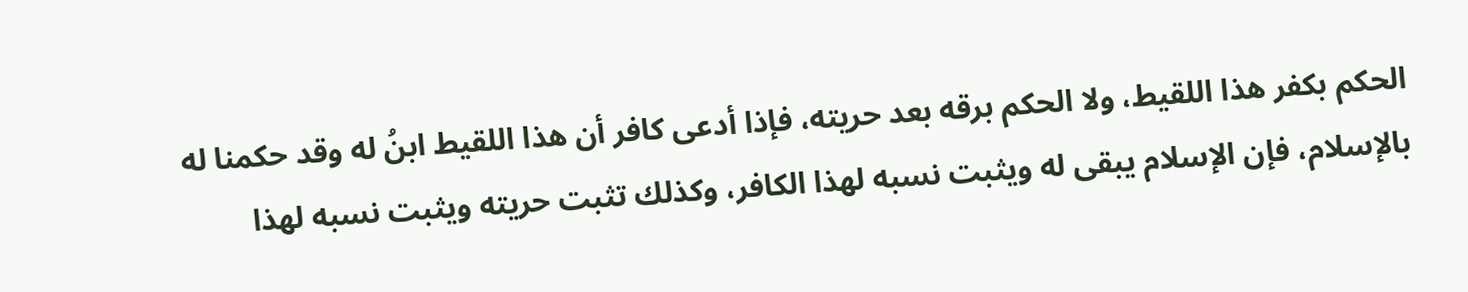الحكم بكفر هذا اللقيط، ولا الحكم برقه بعد حريته، فإذا أدعى كافر أن هذا اللقيط ابنُ له وقد حكمنا له بالإسلام، فإن الإسلام يبقى له ويثبت نسبه لهذا الكافر، وكذلك تثبت حريته ويثبت نسبه لهذا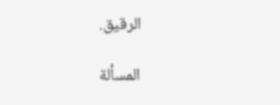الرقيق.

المسألة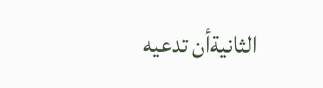الثانيةأن تدعيه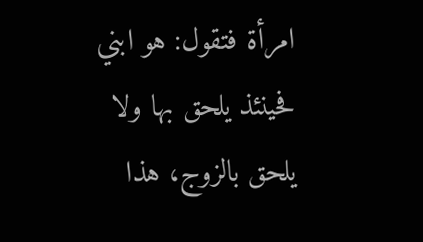امرأة فتقول: هو ابني فحينئذ يلحق بها ولا يلحق بالزوج، هذا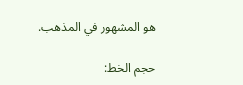هو المشهور في المذهب.

حجم الخط: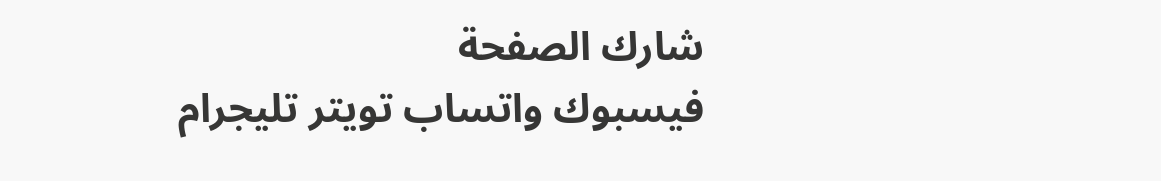شارك الصفحة
فيسبوك واتساب تويتر تليجرام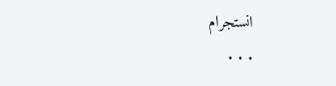انستجرام
. . .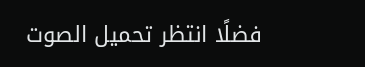فضلًا انتظر تحميل الصوت